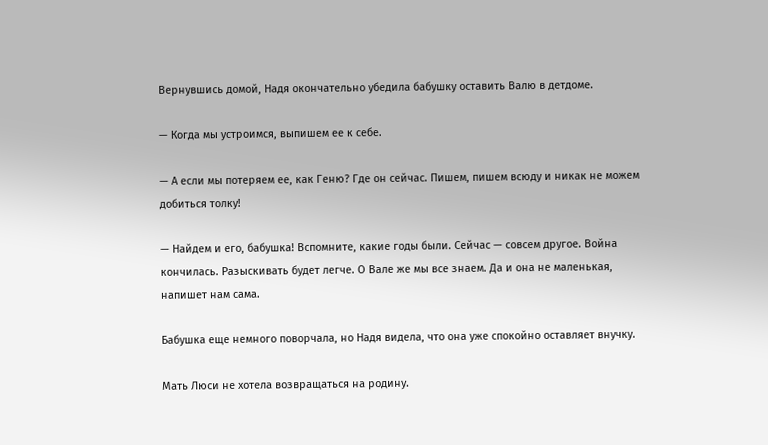Вернувшись домой, Надя окончательно убедила бабушку оставить Валю в детдоме.

— Когда мы устроимся, выпишем ее к себе.

— А если мы потеряем ее, как Геню? Где он сейчас. Пишем, пишем всюду и никак не можем добиться толку!

— Найдем и его, бабушка! Вспомните, какие годы были. Сейчас — совсем другое. Война кончилась. Разыскивать будет легче. О Вале же мы все знаем. Да и она не маленькая, напишет нам сама.

Бабушка еще немного поворчала, но Надя видела, что она уже спокойно оставляет внучку.

Мать Люси не хотела возвращаться на родину.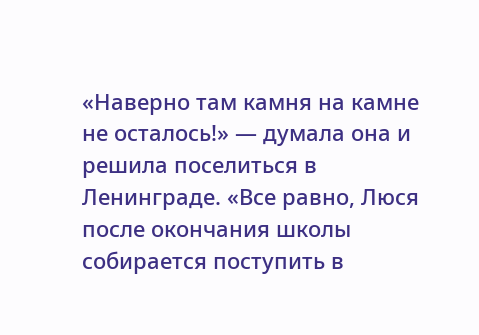«Наверно там камня на камне не осталось!» — думала она и решила поселиться в Ленинграде. «Все равно, Люся после окончания школы собирается поступить в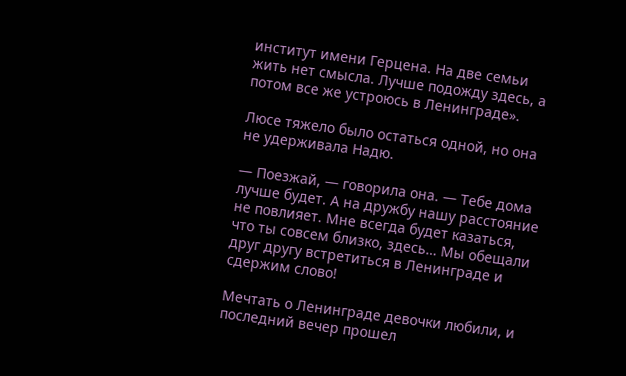институт имени Герцена. На две семьи жить нет смысла. Лучше подожду здесь, а потом все же устроюсь в Ленинграде».

Люсе тяжело было остаться одной, но она не удерживала Надю.

— Поезжай, — говорила она. — Тебе дома лучше будет. А на дружбу нашу расстояние не повлияет. Мне всегда будет казаться, что ты совсем близко, здесь… Мы обещали друг другу встретиться в Ленинграде и сдержим слово!

Мечтать о Ленинграде девочки любили, и последний вечер прошел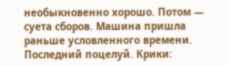необыкновенно хорошо. Потом — суета сборов. Машина пришла раньше условленного времени. Последний поцелуй. Крики: